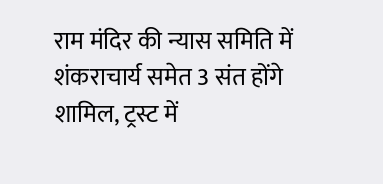राम मंदिर की न्यास समिति में शंकराचार्य समेत 3 संत होंगे शामिल, ट्रस्ट में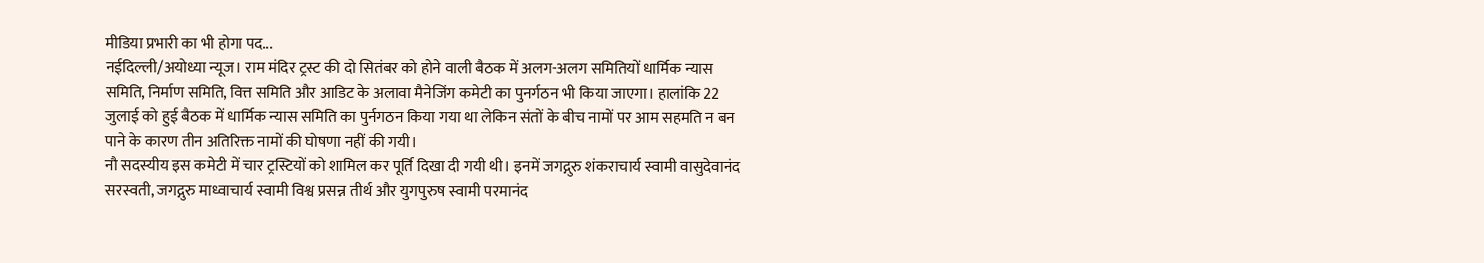मीडिया प्रभारी का भी होगा पद...
नईदिल्ली/अयोध्या न्यूज। राम मंदिर ट्रस्ट की दो सितंबर को होने वाली बैठक में अलग-अलग समितियों धार्मिक न्यास समिति, निर्माण समिति, वित्त समिति और आडिट के अलावा मैनेजिंग कमेटी का पुनर्गठन भी किया जाएगा। हालांकि 22 जुलाई को हुई बैठक में धार्मिक न्यास समिति का पुर्नगठन किया गया था लेकिन संतों के बीच नामों पर आम सहमति न बन पाने के कारण तीन अतिरिक्त नामों की घोषणा नहीं की गयी।
नौ सदस्यीय इस कमेटी में चार ट्रस्टियों को शामिल कर पूर्ति दिखा दी गयी थी। इनमें जगद्गुरु शंकराचार्य स्वामी वासुदेवानंद सरस्वती, जगद्गुरु माध्वाचार्य स्वामी विश्व प्रसन्न तीर्थ और युगपुरुष स्वामी परमानंद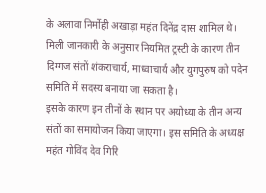के अलावा निर्मोही अखाड़ा महंत दिनेंद्र दास शामिल थे। मिली जानकारी के अनुसार नियमित ट्रस्टी के कारण तीन दिग्गज संतों शंकराचार्य, माध्वाचार्य और युगपुरुष को पदेन समिति में सदस्य बनाया जा सकता है।
इसके कारण इन तीनों के स्थान पर अयोध्या के तीन अन्य संतों का समायोजन किया जाएगा। इस समिति के अध्यक्ष महंत गोविंद देव गिरि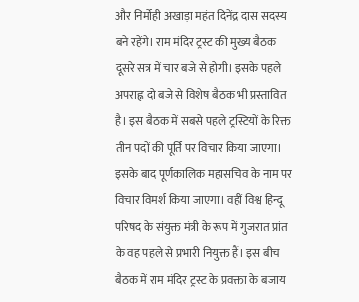और निर्मोही अखाड़ा महंत दिनेंद्र दास सदस्य बने रहेंगे। राम मंदिर ट्रस्ट की मुख्य बैठक दूसरे सत्र में चार बजे से होगी। इसके पहले अपराह्न दो बजे से विशेष बैठक भी प्रस्तावित है। इस बैठक में सबसे पहले ट्रस्टियों के रिक्त तीन पदों की पूर्ति पर विचार किया जाएगा। इसके बाद पूर्णकालिक महासचिव के नाम पर विचार विमर्श किया जाएगा। वहीं विश्व हिन्दू परिषद के संयुक्त मंत्री के रूप में गुजरात प्रांत के वह पहले से प्रभारी नियुक्त हैं। इस बीच बैठक में राम मंदिर ट्रस्ट के प्रवक्ता के बजाय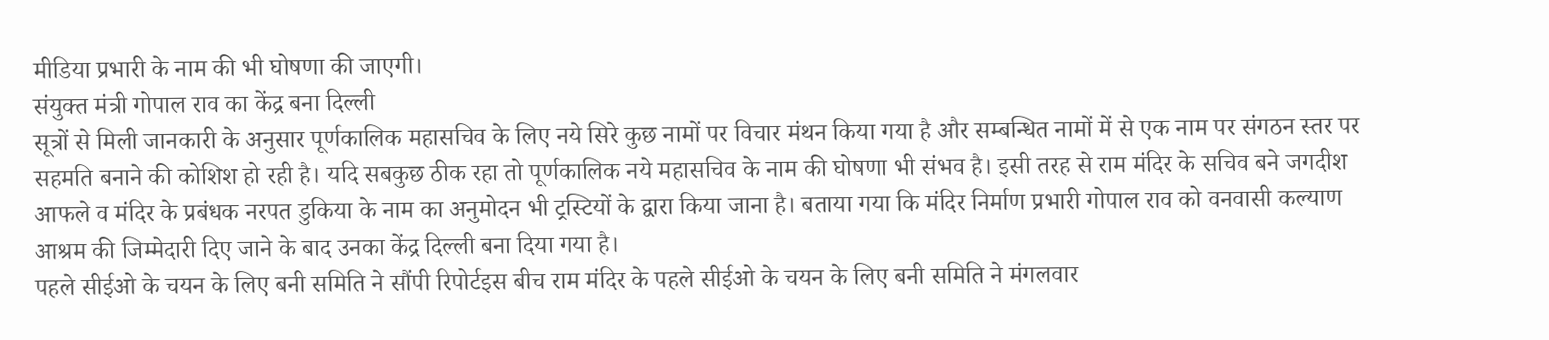मीडिया प्रभारी के नाम की भी घोषणा की जाएगी।
संयुक्त मंत्री गोपाल राव का केंद्र बना दिल्ली
सूत्रों से मिली जानकारी के अनुसार पूर्णकालिक महासचिव के लिए नये सिरे कुछ नामों पर विचार मंथन किया गया है और सम्बन्धित नामों में से एक नाम पर संगठन स्तर पर सहमति बनाने की कोशिश हो रही है। यदि सबकुछ ठीक रहा तो पूर्णकालिक नये महासचिव के नाम की घोषणा भी संभव है। इसी तरह से राम मंदिर के सचिव बने जगदीश आफले व मंदिर के प्रबंधक नरपत डुकिया के नाम का अनुमोदन भी ट्रस्टियों के द्वारा किया जाना है। बताया गया कि मंदिर निर्माण प्रभारी गोपाल राव को वनवासी कल्याण आश्रम की जिम्मेदारी दिए जाने के बाद उनका केंद्र दिल्ली बना दिया गया है।
पहले सीईओ के चयन के लिए बनी समिति ने सौंपी रिपोर्टइस बीच राम मंदिर के पहले सीईओ के चयन के लिए बनी समिति ने मंगलवार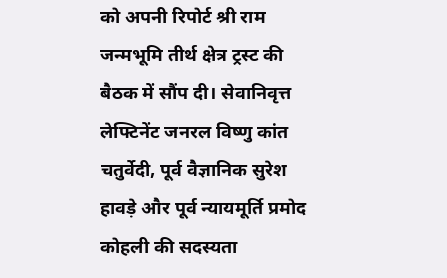को अपनी रिपोर्ट श्री राम जन्मभूमि तीर्थ क्षेत्र ट्रस्ट की बैठक में सौंप दी। सेवानिवृत्त लेफ्टिनेंट जनरल विष्णु कांत चतुर्वेदी, पूर्व वैज्ञानिक सुरेश हावड़े और पूर्व न्यायमूर्ति प्रमोद कोहली की सदस्यता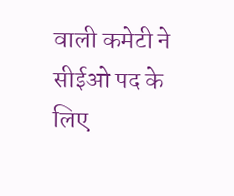वाली कमेटी ने सीईओ पद के लिए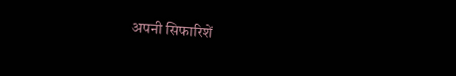अपनी सिफारिशें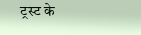ट्रस्ट के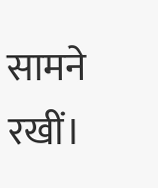सामने रखीं।